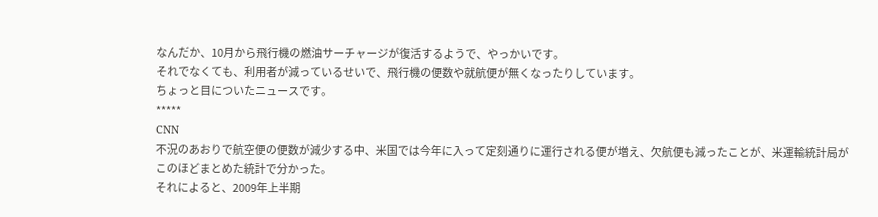なんだか、10月から飛行機の燃油サーチャージが復活するようで、やっかいです。
それでなくても、利用者が減っているせいで、飛行機の便数や就航便が無くなったりしています。
ちょっと目についたニュースです。
*****
CNN
不況のあおりで航空便の便数が減少する中、米国では今年に入って定刻通りに運行される便が増え、欠航便も減ったことが、米運輸統計局がこのほどまとめた統計で分かった。
それによると、2009年上半期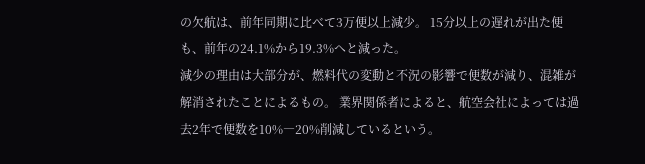の欠航は、前年同期に比べて3万便以上減少。 15分以上の遅れが出た便も、前年の24.1%から19.3%へと減った。
減少の理由は大部分が、燃料代の変動と不況の影響で便数が減り、混雑が解消されたことによるもの。 業界関係者によると、航空会社によっては過去2年で便数を10%―20%削減しているという。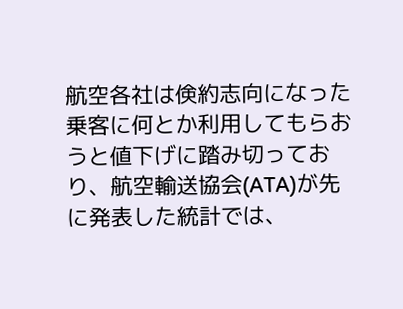航空各社は倹約志向になった乗客に何とか利用してもらおうと値下げに踏み切っており、航空輸送協会(ATA)が先に発表した統計では、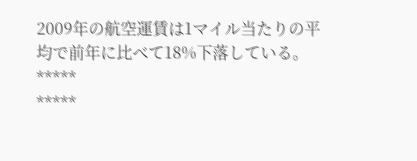2009年の航空運賃は1マイル当たりの平均で前年に比べて18%下落している。
*****
*****